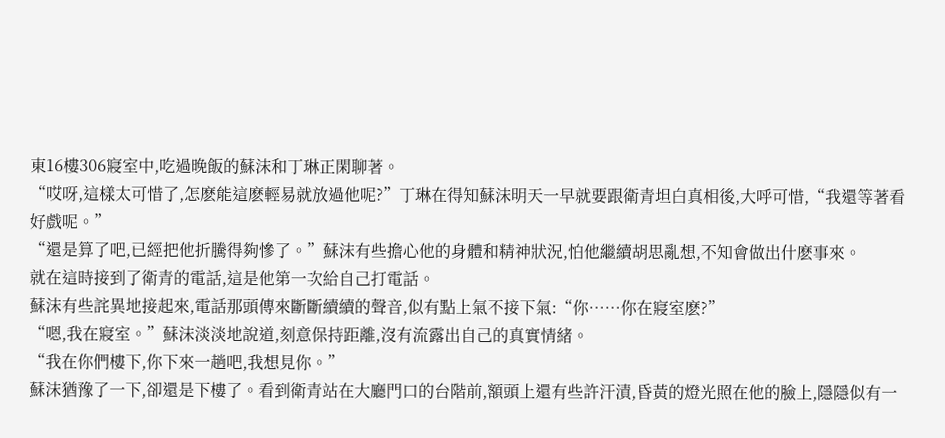東16樓306寢室中,吃過晚飯的蘇沫和丁琳正閑聊著。
“哎呀,這樣太可惜了,怎麽能這麽輕易就放過他呢?”丁琳在得知蘇沫明天一早就要跟衛青坦白真相後,大呼可惜,“我還等著看好戲呢。”
“還是算了吧,已經把他折騰得夠慘了。”蘇沫有些擔心他的身體和精神狀況,怕他繼續胡思亂想,不知會做出什麽事來。
就在這時接到了衛青的電話,這是他第一次給自己打電話。
蘇沫有些詫異地接起來,電話那頭傳來斷斷續續的聲音,似有點上氣不接下氣:“你……你在寢室麽?”
“嗯,我在寢室。”蘇沫淡淡地說道,刻意保持距離,沒有流露出自己的真實情緒。
“我在你們樓下,你下來一趟吧,我想見你。”
蘇沫猶豫了一下,卻還是下樓了。看到衛青站在大廳門口的台階前,額頭上還有些許汗漬,昏黃的燈光照在他的臉上,隱隱似有一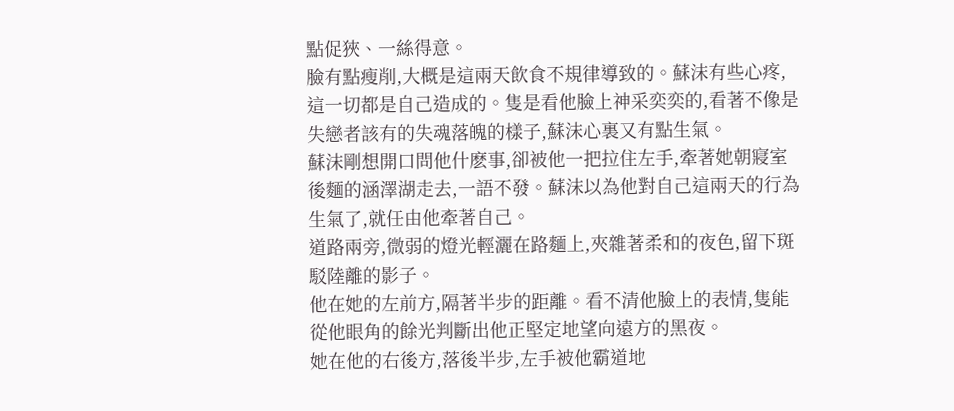點促狹、一絲得意。
臉有點瘦削,大概是這兩天飲食不規律導致的。蘇沫有些心疼,這一切都是自己造成的。隻是看他臉上神采奕奕的,看著不像是失戀者該有的失魂落魄的樣子,蘇沫心裏又有點生氣。
蘇沫剛想開口問他什麽事,卻被他一把拉住左手,牽著她朝寢室後麵的涵澤湖走去,一語不發。蘇沫以為他對自己這兩天的行為生氣了,就任由他牽著自己。
道路兩旁,微弱的燈光輕灑在路麵上,夾雜著柔和的夜色,留下斑駁陸離的影子。
他在她的左前方,隔著半步的距離。看不清他臉上的表情,隻能從他眼角的餘光判斷出他正堅定地望向遠方的黑夜。
她在他的右後方,落後半步,左手被他霸道地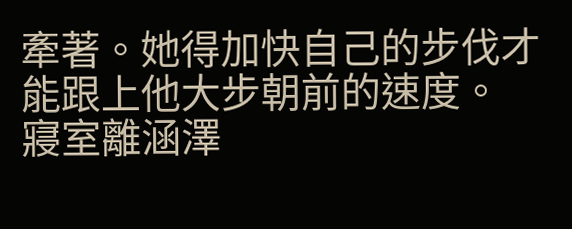牽著。她得加快自己的步伐才能跟上他大步朝前的速度。
寢室離涵澤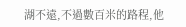湖不遠,不過數百米的路程,他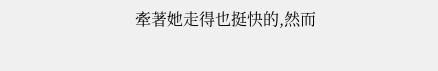牽著她走得也挺快的,然而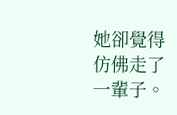她卻覺得仿佛走了一輩子。